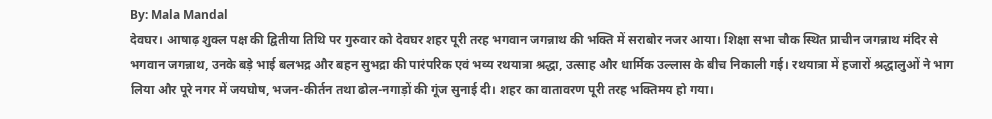By: Mala Mandal
देवघर। आषाढ़ शुक्ल पक्ष की द्वितीया तिथि पर गुरुवार को देवघर शहर पूरी तरह भगवान जगन्नाथ की भक्ति में सराबोर नजर आया। शिक्षा सभा चौक स्थित प्राचीन जगन्नाथ मंदिर से भगवान जगन्नाथ, उनके बड़े भाई बलभद्र और बहन सुभद्रा की पारंपरिक एवं भव्य रथयात्रा श्रद्धा, उत्साह और धार्मिक उल्लास के बीच निकाली गई। रथयात्रा में हजारों श्रद्धालुओं ने भाग लिया और पूरे नगर में जयघोष, भजन-कीर्तन तथा ढोल-नगाड़ों की गूंज सुनाई दी। शहर का वातावरण पूरी तरह भक्तिमय हो गया।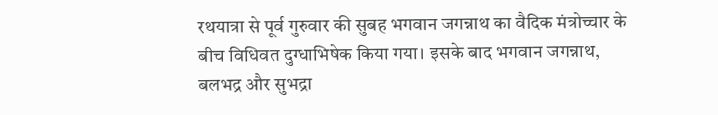रथयात्रा से पूर्व गुरुवार की सुबह भगवान जगन्नाथ का वैदिक मंत्रोच्चार के बीच विधिवत दुग्धाभिषेक किया गया। इसके बाद भगवान जगन्नाथ, बलभद्र और सुभद्रा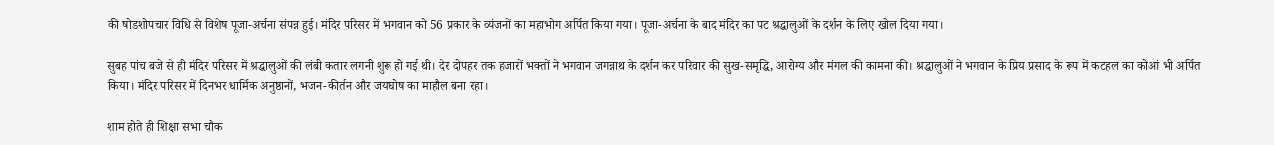की षोडशोपचार विधि से विशेष पूजा-अर्चना संपन्न हुई। मंदिर परिसर में भगवान को 56 प्रकार के व्यंजनों का महाभोग अर्पित किया गया। पूजा-अर्चना के बाद मंदिर का पट श्रद्धालुओं के दर्शन के लिए खोल दिया गया।

सुबह पांच बजे से ही मंदिर परिसर में श्रद्धालुओं की लंबी कतार लगनी शुरू हो गई थी। देर दोपहर तक हजारों भक्तों ने भगवान जगन्नाथ के दर्शन कर परिवार की सुख-समृद्धि, आरोग्य और मंगल की कामना की। श्रद्धालुओं ने भगवान के प्रिय प्रसाद के रूप में कटहल का कोआं भी अर्पित किया। मंदिर परिसर में दिनभर धार्मिक अनुष्ठानों, भजन-कीर्तन और जयघोष का माहौल बना रहा।

शाम होते ही शिक्षा सभा चौक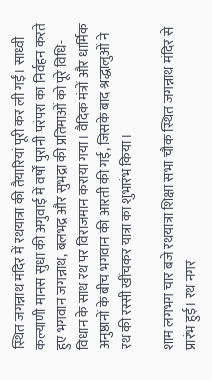स्थित जगन्नाथ मंदिर में रथयात्रा की तैयारियां पूरी कर ली गईं। साध्वी कल्याणी मानस सुधा की अगुवाई में वर्षों पुरानी परंपरा का निर्वहन करते हुए भगवान जगन्नाथ, बलभद्र और सुभद्रा की प्रतिमाओं को पूरे विधि-विधान के साथ रथ पर विराजमान कराया गया। वैदिक मंत्रों और धार्मिक अनुष्ठानों के बीच भगवान की आरती की गई, जिसके बाद श्रद्धालुओं ने रथ की रस्सी खींचकर यात्रा का शुभारंभ किया।

शाम लगभग चार बजे रथयात्रा शिक्षा सभा चौक स्थित जगन्नाथ मंदिर से प्रारंभ हुई। रथ नगर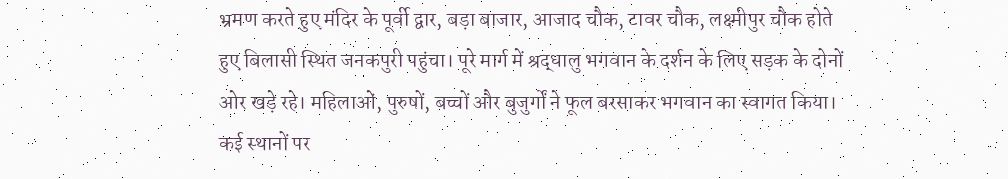भ्रमण करते हुए मंदिर के पूर्वी द्वार, बड़ा बाजार, आजाद चौक, टावर चौक, लक्ष्मीपुर चौक होते हुए बिलासी स्थित जनकपुरी पहुंचा। पूरे मार्ग में श्रद्धालु भगवान के दर्शन के लिए सड़क के दोनों ओर खड़े रहे। महिलाओं, पुरुषों, बच्चों और बुजुर्गों ने फूल बरसाकर भगवान का स्वागत किया। कई स्थानों पर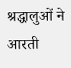श्रद्धालुओं ने आरती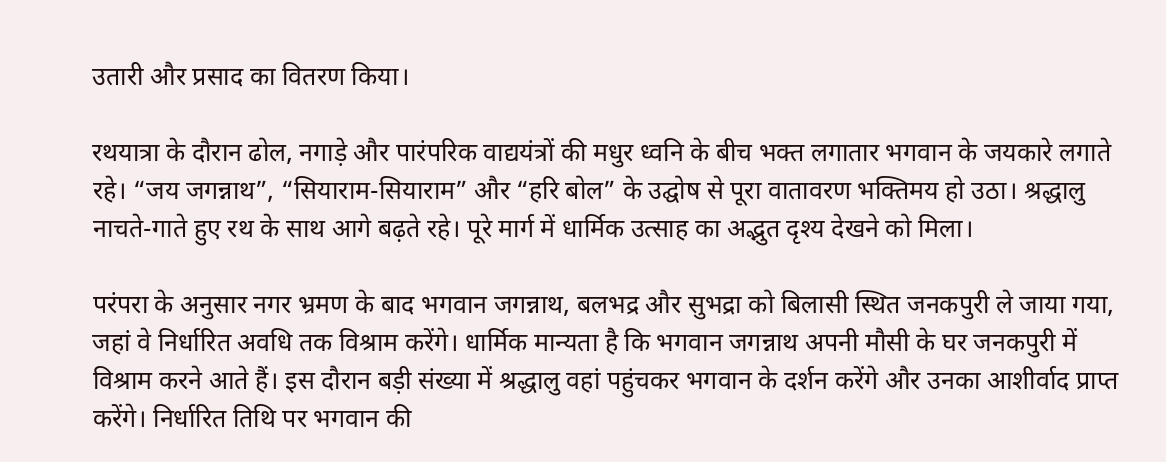उतारी और प्रसाद का वितरण किया।

रथयात्रा के दौरान ढोल, नगाड़े और पारंपरिक वाद्ययंत्रों की मधुर ध्वनि के बीच भक्त लगातार भगवान के जयकारे लगाते रहे। “जय जगन्नाथ”, “सियाराम-सियाराम” और “हरि बोल” के उद्घोष से पूरा वातावरण भक्तिमय हो उठा। श्रद्धालु नाचते-गाते हुए रथ के साथ आगे बढ़ते रहे। पूरे मार्ग में धार्मिक उत्साह का अद्भुत दृश्य देखने को मिला।

परंपरा के अनुसार नगर भ्रमण के बाद भगवान जगन्नाथ, बलभद्र और सुभद्रा को बिलासी स्थित जनकपुरी ले जाया गया, जहां वे निर्धारित अवधि तक विश्राम करेंगे। धार्मिक मान्यता है कि भगवान जगन्नाथ अपनी मौसी के घर जनकपुरी में विश्राम करने आते हैं। इस दौरान बड़ी संख्या में श्रद्धालु वहां पहुंचकर भगवान के दर्शन करेंगे और उनका आशीर्वाद प्राप्त करेंगे। निर्धारित तिथि पर भगवान की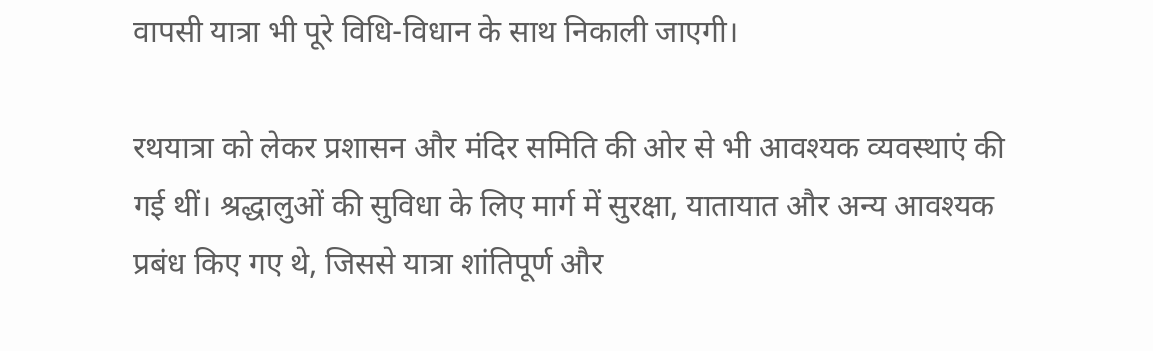वापसी यात्रा भी पूरे विधि-विधान के साथ निकाली जाएगी।

रथयात्रा को लेकर प्रशासन और मंदिर समिति की ओर से भी आवश्यक व्यवस्थाएं की गई थीं। श्रद्धालुओं की सुविधा के लिए मार्ग में सुरक्षा, यातायात और अन्य आवश्यक प्रबंध किए गए थे, जिससे यात्रा शांतिपूर्ण और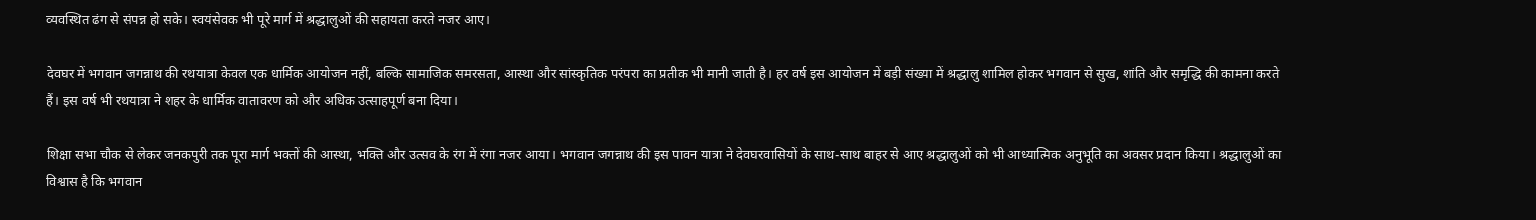व्यवस्थित ढंग से संपन्न हो सके। स्वयंसेवक भी पूरे मार्ग में श्रद्धालुओं की सहायता करते नजर आए।

देवघर में भगवान जगन्नाथ की रथयात्रा केवल एक धार्मिक आयोजन नहीं, बल्कि सामाजिक समरसता, आस्था और सांस्कृतिक परंपरा का प्रतीक भी मानी जाती है। हर वर्ष इस आयोजन में बड़ी संख्या में श्रद्धालु शामिल होकर भगवान से सुख, शांति और समृद्धि की कामना करते हैं। इस वर्ष भी रथयात्रा ने शहर के धार्मिक वातावरण को और अधिक उत्साहपूर्ण बना दिया।

शिक्षा सभा चौक से लेकर जनकपुरी तक पूरा मार्ग भक्तों की आस्था, भक्ति और उत्सव के रंग में रंगा नजर आया। भगवान जगन्नाथ की इस पावन यात्रा ने देवघरवासियों के साथ-साथ बाहर से आए श्रद्धालुओं को भी आध्यात्मिक अनुभूति का अवसर प्रदान किया। श्रद्धालुओं का विश्वास है कि भगवान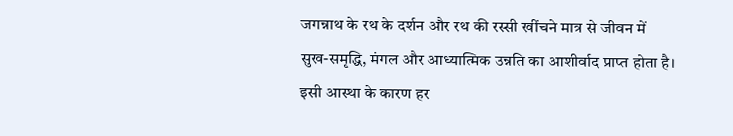जगन्नाथ के रथ के दर्शन और रथ की रस्सी खींचने मात्र से जीवन में सुख-समृद्धि, मंगल और आध्यात्मिक उन्नति का आशीर्वाद प्राप्त होता है। इसी आस्था के कारण हर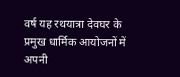वर्ष यह रथयात्रा देवघर के प्रमुख धार्मिक आयोजनों में अपनी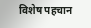विशेष पहचान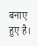बनाए हुए है।